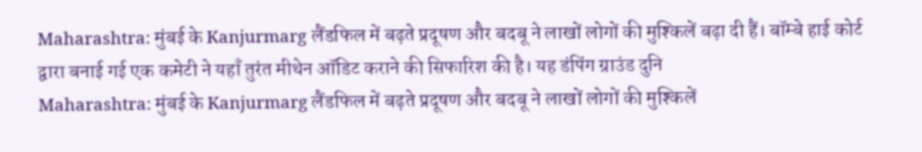Maharashtra: मुंबई के Kanjurmarg लैंडफिल में बढ़ते प्रदूषण और बदबू ने लाखों लोगों की मुश्किलें बढ़ा दी हैं। बॉम्बे हाई कोर्ट द्वारा बनाई गई एक कमेटी ने यहाँ तुरंत मीथेन ऑडिट कराने की सिफारिश की है। यह डंपिंग ग्राउंड दुनि
Maharashtra: मुंबई के Kanjurmarg लैंडफिल में बढ़ते प्रदूषण और बदबू ने लाखों लोगों की मुश्किलें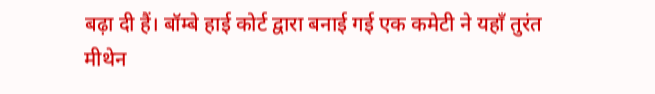बढ़ा दी हैं। बॉम्बे हाई कोर्ट द्वारा बनाई गई एक कमेटी ने यहाँ तुरंत मीथेन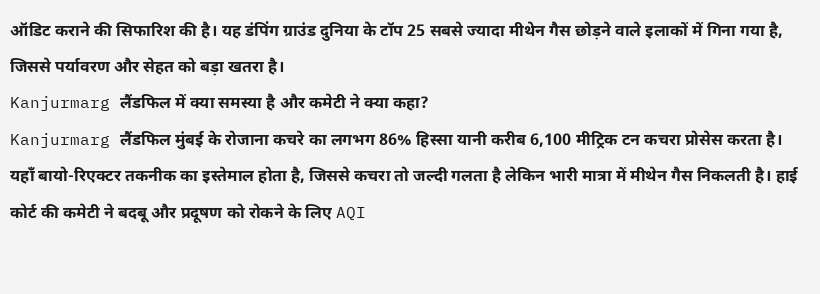ऑडिट कराने की सिफारिश की है। यह डंपिंग ग्राउंड दुनिया के टॉप 25 सबसे ज्यादा मीथेन गैस छोड़ने वाले इलाकों में गिना गया है, जिससे पर्यावरण और सेहत को बड़ा खतरा है।
Kanjurmarg लैंडफिल में क्या समस्या है और कमेटी ने क्या कहा?
Kanjurmarg लैंडफिल मुंबई के रोजाना कचरे का लगभग 86% हिस्सा यानी करीब 6,100 मीट्रिक टन कचरा प्रोसेस करता है। यहाँ बायो-रिएक्टर तकनीक का इस्तेमाल होता है, जिससे कचरा तो जल्दी गलता है लेकिन भारी मात्रा में मीथेन गैस निकलती है। हाई कोर्ट की कमेटी ने बदबू और प्रदूषण को रोकने के लिए AQI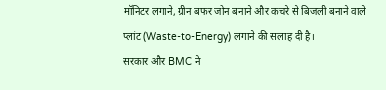मॉनिटर लगाने, ग्रीन बफर जोन बनाने और कचरे से बिजली बनाने वाले प्लांट (Waste-to-Energy) लगाने की सलाह दी है।
सरकार और BMC ने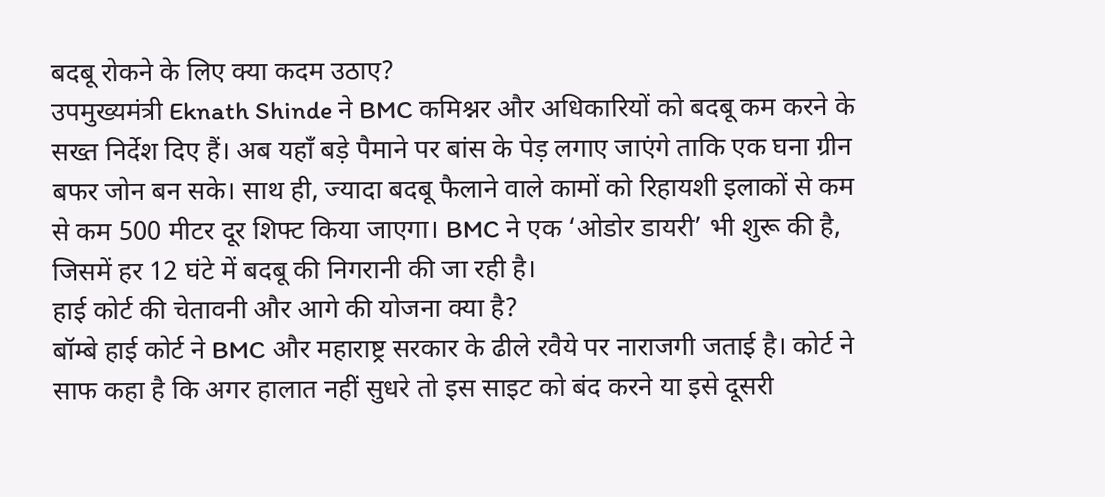बदबू रोकने के लिए क्या कदम उठाए?
उपमुख्यमंत्री Eknath Shinde ने BMC कमिश्नर और अधिकारियों को बदबू कम करने के सख्त निर्देश दिए हैं। अब यहाँ बड़े पैमाने पर बांस के पेड़ लगाए जाएंगे ताकि एक घना ग्रीन बफर जोन बन सके। साथ ही, ज्यादा बदबू फैलाने वाले कामों को रिहायशी इलाकों से कम से कम 500 मीटर दूर शिफ्ट किया जाएगा। BMC ने एक ‘ओडोर डायरी’ भी शुरू की है, जिसमें हर 12 घंटे में बदबू की निगरानी की जा रही है।
हाई कोर्ट की चेतावनी और आगे की योजना क्या है?
बॉम्बे हाई कोर्ट ने BMC और महाराष्ट्र सरकार के ढीले रवैये पर नाराजगी जताई है। कोर्ट ने साफ कहा है कि अगर हालात नहीं सुधरे तो इस साइट को बंद करने या इसे दूसरी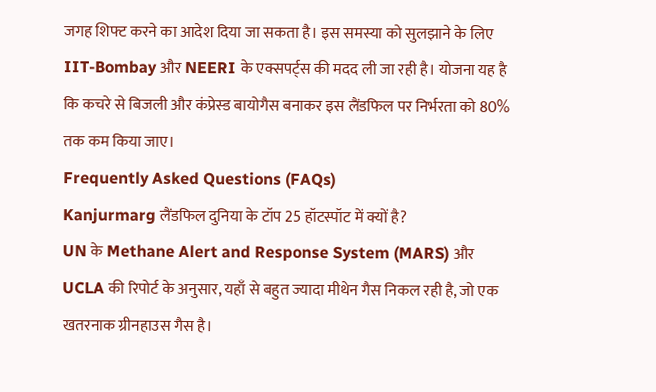जगह शिफ्ट करने का आदेश दिया जा सकता है। इस समस्या को सुलझाने के लिए IIT-Bombay और NEERI के एक्सपर्ट्स की मदद ली जा रही है। योजना यह है कि कचरे से बिजली और कंप्रेस्ड बायोगैस बनाकर इस लैंडफिल पर निर्भरता को 80% तक कम किया जाए।
Frequently Asked Questions (FAQs)
Kanjurmarg लैंडफिल दुनिया के टॉप 25 हॉटस्पॉट में क्यों है?
UN के Methane Alert and Response System (MARS) और UCLA की रिपोर्ट के अनुसार, यहाँ से बहुत ज्यादा मीथेन गैस निकल रही है, जो एक खतरनाक ग्रीनहाउस गैस है।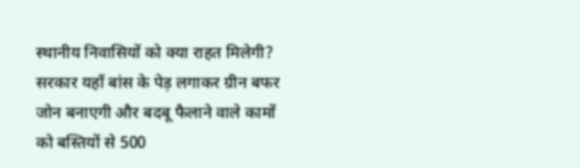स्थानीय निवासियों को क्या राहत मिलेगी?
सरकार यहाँ बांस के पेड़ लगाकर ग्रीन बफर जोन बनाएगी और बदबू फैलाने वाले कामों को बस्तियों से 500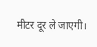मीटर दूर ले जाएगी।